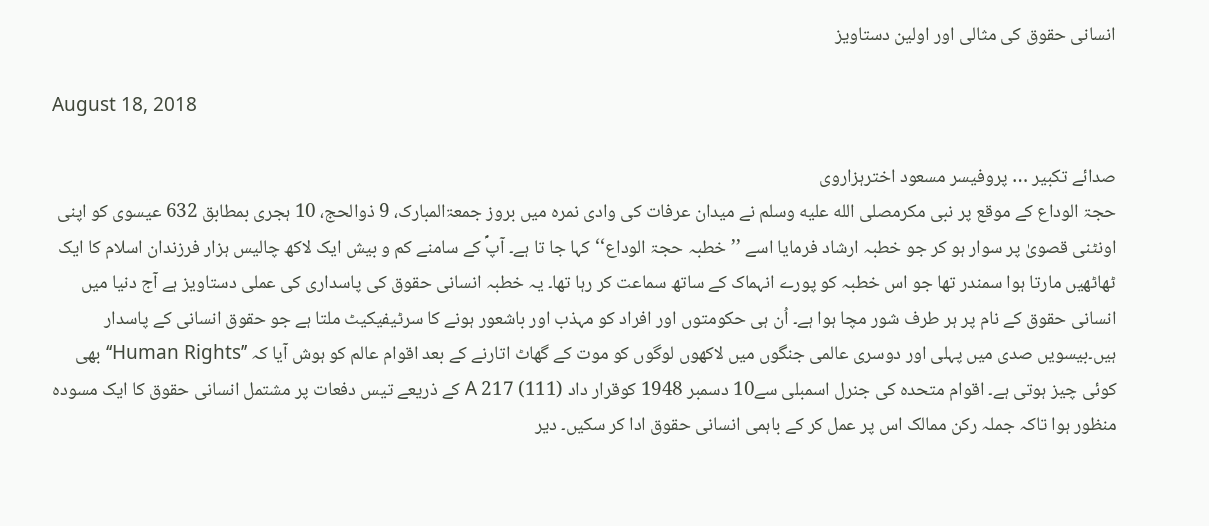انسانی حقوق کی مثالی اور اولین دستاویز

August 18, 2018

صدائے تکبیر … پروفیسر مسعود اخترہزاروی
حجۃ الوداع کے موقع پر نبی مکرمصلى الله عليه وسلم نے میدان عرفات کی وادی نمرہ میں بروز جمعۃالمبارک، 9 ذوالحج، 10 ہجری بمطابق 632 عیسوی کو اپنی اونٹنی قصویٰ پر سوار ہو کر جو خطبہ ارشاد فرمایا اسے ’’خطبہ حجۃ الوداع‘‘ کہا جا تا ہے۔ آپؐ کے سامنے کم و بیش ایک لاکھ چالیس ہزار فرزندان اسلام کا ایک ٹھاٹھیں مارتا ہوا سمندر تھا جو اس خطبہ کو پورے انہماک کے ساتھ سماعت کر رہا تھا۔ یہ خطبہ انسانی حقوق کی پاسداری کی عملی دستاویز ہے آج دنیا میں انسانی حقوق کے نام پر ہر طرف شور مچا ہوا ہے۔ اُن ہی حکومتوں اور افراد کو مہذب اور باشعور ہونے کا سرٹیفیکیٹ ملتا ہے جو حقوق انسانی کے پاسدار ہیں۔بیسویں صدی میں پہلی اور دوسری عالمی جنگوں میں لاکھوں لوگوں کو موت کے گھاٹ اتارنے کے بعد اقوام عالم کو ہوش آیا کہ ’’Human Rights‘‘ بھی کوئی چیز ہوتی ہے۔ اقوام متحدہ کی جنرل اسمبلی سے10 دسمبر 1948 کوقرار داد (111) 217 A کے ذریعے تیس دفعات پر مشتمل انسانی حقوق کا ایک مسودہ منظور ہوا تاکہ جملہ رکن ممالک اس پر عمل کر کے باہمی انسانی حقوق ادا کر سکیں۔ دیر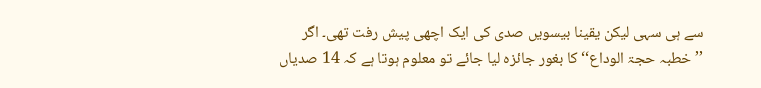سے ہی سہی لیکن یقینا بیسویں صدی کی ایک اچھی پیش رفت تھی۔ اگر ’’خطبہ حجۃ الوداع‘‘ کا بغور جائزہ لیا جائے تو معلوم ہوتا ہے کہ 14 صدیاں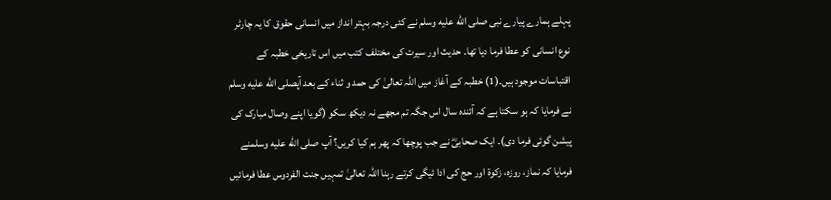پہلے ہمارے پیارے نبی صلى الله عليه وسلم نے کئی درجہ بہتر انداز میں انسانی حقوق کا یہ چارٹر نوع انسانی کو عطا فرما دیا تھا۔ حدیث اور سیرت کی مختلف کتب میں اس تاریخی خطبہ کے اقتباسات موجود ہیں۔(1) خطبہ کے آغاز میں اللہ تعالیٰ کی حمد و ثناء کے بعد آپصلى الله عليه وسلم نے فرمایا کہ ہو سکتا ہے کہ آئندہ سال اس جگہ تم مجھے نہ دیکھ سکو (گویا اپنے وصال مبارک کی پیشن گوئی فرما دی)۔ ایک صحابیؓ نے جب پوچھا کہ پھر ہم کیا کریں؟ آپ صلى الله عليه وسلمنے فرمایا کہ نماز، روزہ، زکوۃ اور حج کی ادا ئیگی کرتے رہنا اللہ تعالیٰ تمہیں جنت الفردوس عطا فرمائیں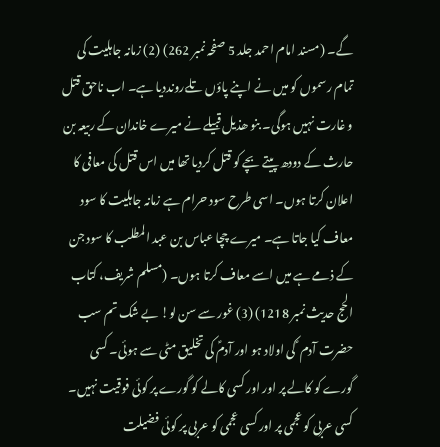گے۔ (مسند امام احمد جلد 5 صفحہ نمبر 262) (2) زمانہ جاہلیت کی تمام رسموں کو میں نے اپنے پاؤں تلےرونددیا ہے۔ اب ناحق قتل و غارت نہیں ہوگی۔ بنو ھذیل قبیلے نے میرے خاندان کے ربیعہ بن حارث کے دودھ پیتے بچے کو قتل کردیا تھا میں اس قتل کی معافی کا اعلان کرتا ہوں۔ اسی طرح سود حرام ہے زمانہ جاہلیت کا سود معاف کیا جاتا ہے۔ میرے چچا عباس بن عبد المطلب کا سود جن کے ذمے ہے میں اسے معاف کرتا ہوں۔ (مسلم شریف، کتاب الحج حدیث نمبر 1218) (3) غور سے سن لو! بے شک تم سب حضرت آدم ؑ کی اولاد ہو اور آدمؑ کی تخلیق مٹی سے ہوئی۔ کسی گورے کو کالے پر اور اور کسی کالے کو گورے پر کوئی فوقیت نہیں۔ کسی عربی کو عجمی پر اور کسی عجمی کو عربی پر کوئی فضیلت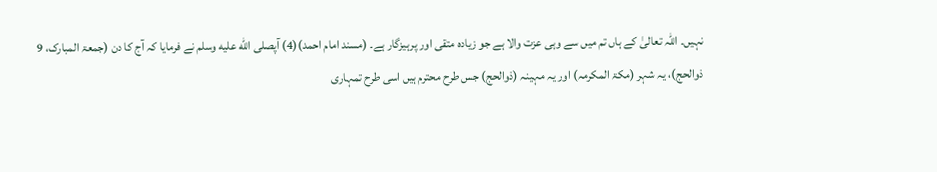نہیں۔ اللہ تعالیٰ کے ہاں تم میں سے وہی عزت والا ہے جو زیادہ متقی اور پرہیزگار ہے۔ (مسند امام احمد)(4) آپصلى الله عليه وسلم نے فرمایا کہ آج کا دن (جمعۃ المبارک، 9 ذوالحج)، یہ شہر (مکۃ المکرمہ) اور یہ مہینہ (ذوالحج) جس طرح محترم ہیں اسی طرح تمہاری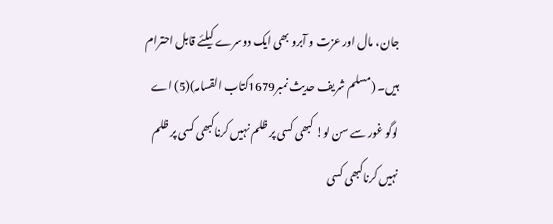جان، مال اور عزت و آبرو بھی ایک دوسرے کیلئے قابل احترام ہیں۔ (مسلم شریف حدیث نمبر1679کتاب القسامہ)(5) اے لوگو غور سے سن لو! کبھی کسی پر ظلم نہیں کرناکبھی کسی پر ظلم نہیں کرناکبھی کسی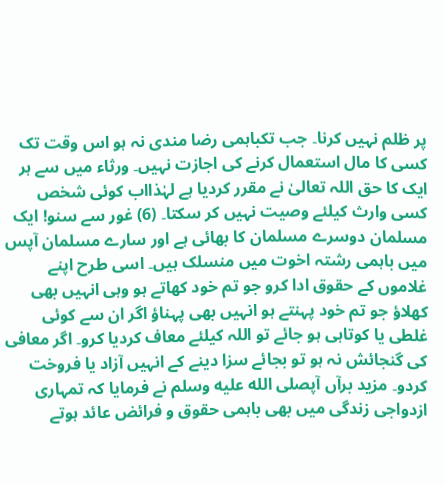پر ظلم نہیں کرنا۔ جب تکباہمی رضا مندی نہ ہو اس وقت تک کسی کا مال استعمال کرنے کی اجازت نہیں۔ ورثاء میں سے ہر ایک کا حق اللہ تعالیٰ نے مقرر کردیا ہے لہٰذااب کوئی شخص کسی وارث کیلئے وصیت نہیں کر سکتا۔ (6) غور سے سنو! ایک مسلمان دوسرے مسلمان کا بھائی ہے اور سارے مسلمان آپس میں باہمی رشتہ اخوت میں منسلک ہیں۔ اسی طرح اپنے غلاموں کے حقوق ادا کرو جو تم خود کھاتے ہو وہی انہیں بھی کھلاؤ جو تم خود پہنتے ہو انہیں بھی پہناؤ اگر ان سے کوئی غلطی یا کوتاہی ہو جائے تو اللہ کیلئے معاف کردیا کرو۔ اگر معافی کی گنجائش نہ ہو تو بجائے سزا دینے کے انہیں آزاد یا فروخت کردو۔ مزید برآں آپصلى الله عليه وسلم نے فرمایا کہ تمہاری ازدواجی زندگی میں بھی باہمی حقوق و فرائض عائد ہوتے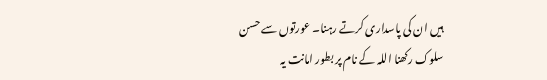ہیں ان کی پاسداری کرتے رہنا۔ عورتوں سے حسن سلوک رکھنا اللہ کے نام پر بطور امانت یہ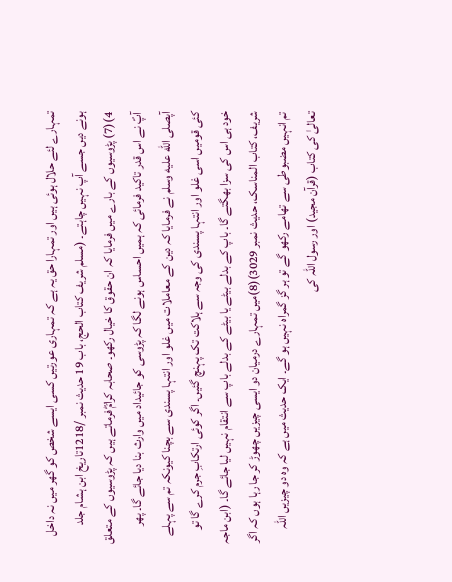تمہارے لئے حلال ہوئی ہیں اور تمہارا حق یہ ہے کہ تمہاری عورتیں کسی ایسے شخص کو گھر میں نہ داخل ہونے دیں جسے آپ نہیں چاہتے۔ (مسلم شریف کتاب الحج، باب 19 حدیث نمبر /1218تاریخ ابن ہشام جلد 4)(7) پڑوسیوں کے بارے میں فرمایا کہ ان حقوق کا خیال رکھو۔ صحابہ کرامؓ فرماتے ہیں کہ پڑوسیوں کے متعلق آپؐ نے اس قدر تاکید فرمائی کہ ہمیں احساس ہونے لگا کہ پڑوسی کو جائیداد میں وارث بنا دیا جائے گا۔ پھر آپصلى الله عليه وسلم نے فرمایا کہ دین کے معاملات میں غلو اور انتہا پسندی سے بچنا کیونکہ تم سے پہلے کئی قومیں اسی غلو اور انتہا پسندی کی وجہ سے ہلاکت تک پہنچ گئیں۔ اگر کوئی ارتکابِ جرم کرے گا تو خود ہی اس کی سزا بھگتے گا۔ باپ کے بدلے بیٹے یا بیٹے کے بدلے باپ سے انتقام نہیں لیا جائے گا۔ (ابن ماجہ شریف، کتاب المناسک، حدیث نمبر 3029)(8)میں تمہارے درمیان دو ایسی چیزیں چھوڑ کر جا رہا ہوں کہ اگر تم انہیں مضبوطی سے تھامے رکھو گے تو ہر گز گمراہ نہیں ہو گے۔ ایک حدیث میں ہے کہ وہ دو چیزیں اللہ تعالیٰ کی کتاب (قرآن مجید) اور رسول اللہ کی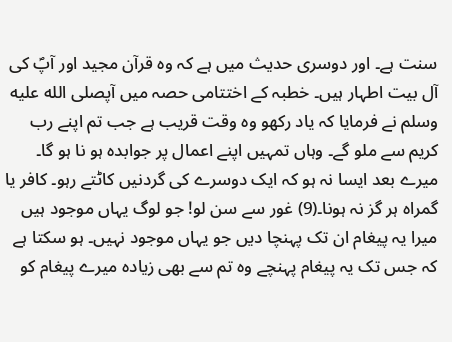سنت ہے۔ اور دوسری حدیث میں ہے کہ وہ قرآن مجید اور آپؐ کی آل بیت اطہار ہیں۔ خطبہ کے اختتامی حصہ میں آپصلى الله عليه وسلم نے فرمایا کہ یاد رکھو وہ وقت قریب ہے جب تم اپنے رب کریم سے ملو گے۔ وہاں تمہیں اپنے اعمال پر جوابدہ ہو نا ہو گا۔ میرے بعد ایسا نہ ہو کہ ایک دوسرے کی گردنیں کاٹتے رہو۔ کافر یا گمراہ ہر گز نہ ہونا۔(9) غور سے سن لو! جو لوگ یہاں موجود ہیں میرا یہ پیغام ان تک پہنچا دیں جو یہاں موجود نہیں۔ ہو سکتا ہے کہ جس تک یہ پیغام پہنچے وہ تم سے بھی زیادہ میرے پیغام کو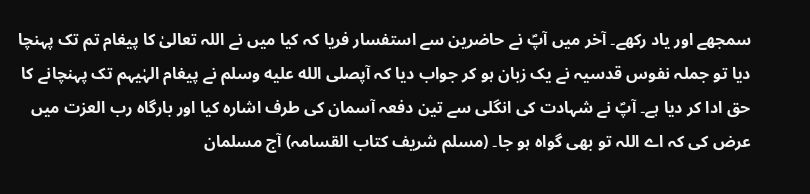سمجھے اور یاد رکھے۔ آخر میں آپؐ نے حاضرین سے استفسار فریا کہ کیا میں نے اللہ تعالیٰ کا پیغام تم تک پہنچا دیا تو جملہ نفوس قدسیہ نے یک زبان ہو کر جواب دیا کہ آپصلى الله عليه وسلم نے پیغام الہٰیہم تک پہنچانے کا حق ادا کر دیا ہے۔ آپؐ نے شہادت کی انگلی سے تین دفعہ آسمان کی طرف اشارہ کیا اور بارگاہ رب العزت میں عرض کی کہ اے اللہ تو بھی گواہ ہو جا۔ (مسلم شریف کتاب القسامہ) آج مسلمان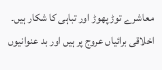معاشرے توڑ پھوڑ اور تباہی کا شکار ہیں۔ اخلاقی برائیاں عروج پر ہیں اور بد عنوانیوں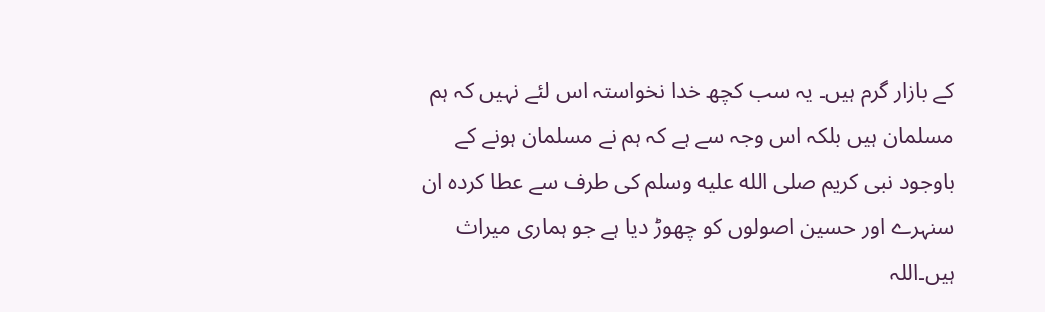کے بازار گرم ہیں۔ یہ سب کچھ خدا نخواستہ اس لئے نہیں کہ ہم مسلمان ہیں بلکہ اس وجہ سے ہے کہ ہم نے مسلمان ہونے کے باوجود نبی کریم صلى الله عليه وسلم کی طرف سے عطا کردہ ان سنہرے اور حسین اصولوں کو چھوڑ دیا ہے جو ہماری میراث ہیں۔اللہ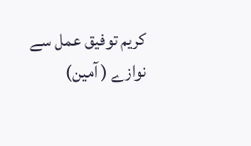کریم توفیق عمل سے نوازے ( آمین)